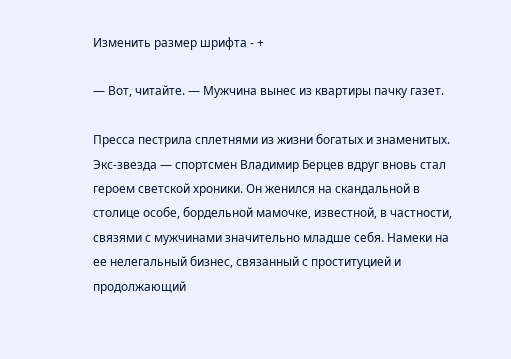Изменить размер шрифта - +

— Вот, читайте. — Мужчина вынес из квартиры пачку газет.

Пресса пестрила сплетнями из жизни богатых и знаменитых. Экс-звезда — спортсмен Владимир Берцев вдруг вновь стал героем светской хроники. Он женился на скандальной в столице особе, бордельной мамочке, известной, в частности, связями с мужчинами значительно младше себя. Намеки на ее нелегальный бизнес, связанный с проституцией и продолжающий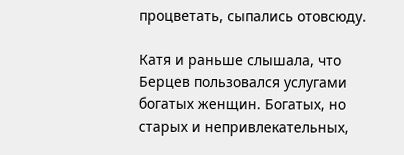процветать, сыпались отовсюду.

Катя и раньше слышала, что Берцев пользовался услугами богатых женщин. Богатых, но старых и непривлекательных,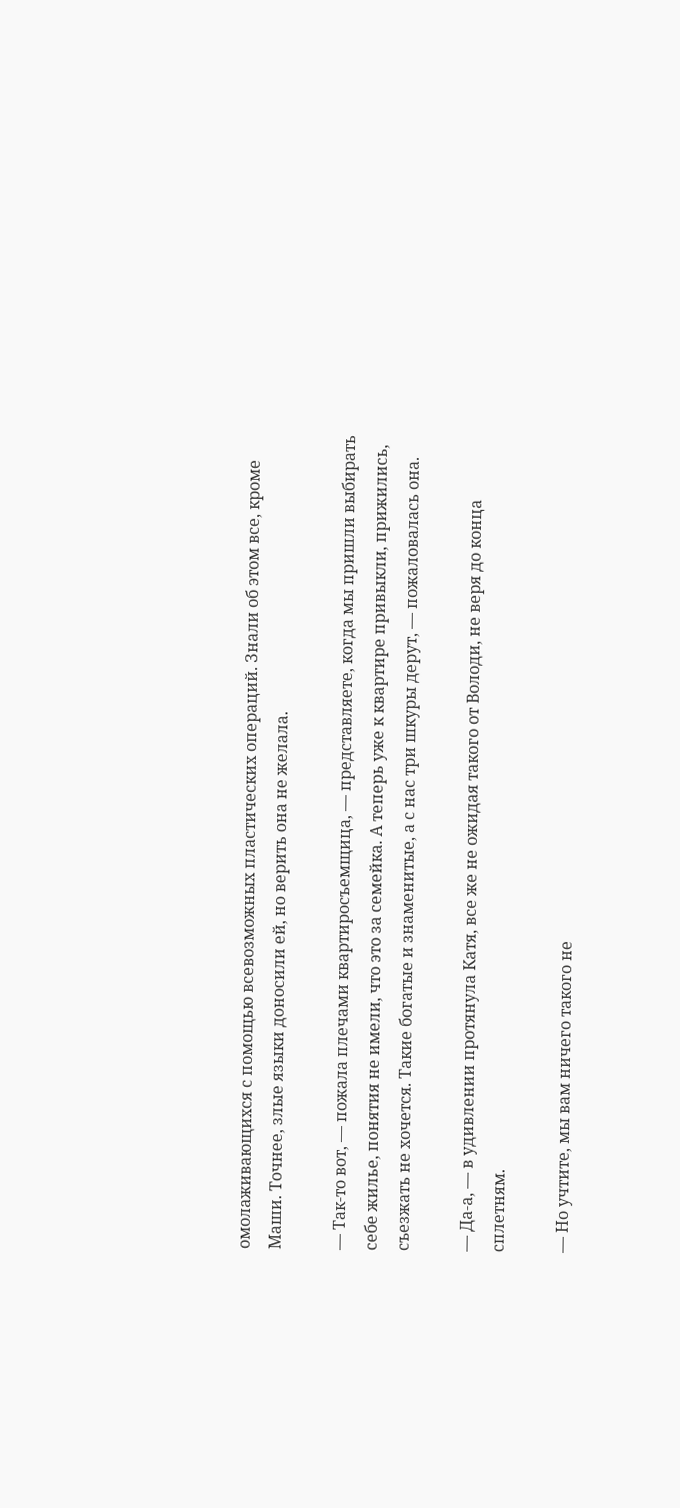омолаживающихся с помощью всевозможных пластических операций. Знали об этом все, кроме Маши. Точнее, злые языки доносили ей, но верить она не желала.

— Так-то вот, — пожала плечами квартиросъемщица, — представляете, когда мы пришли выбирать себе жилье, понятия не имели, что это за семейка. А теперь уже к квартире привыкли, прижились, съезжать не хочется. Такие богатые и знаменитые, а с нас три шкуры дерут, — пожаловалась она.

— Да-а, — в удивлении протянула Катя, все же не ожидая такого от Володи, не веря до конца сплетням.

— Но учтите, мы вам ничего такого не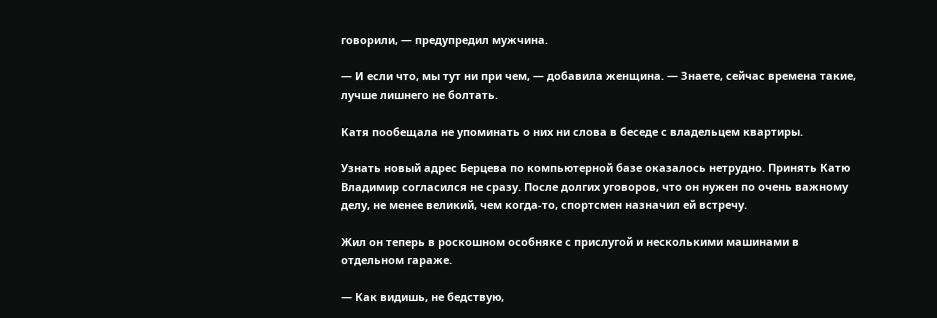говорили, — предупредил мужчина.

— И если что, мы тут ни при чем, — добавила женщина. — Знаете, сейчас времена такие, лучше лишнего не болтать.

Катя пообещала не упоминать о них ни слова в беседе с владельцем квартиры.

Узнать новый адрес Берцева по компьютерной базе оказалось нетрудно. Принять Катю Владимир согласился не сразу. После долгих уговоров, что он нужен по очень важному делу, не менее великий, чем когда-то, спортсмен назначил ей встречу.

Жил он теперь в роскошном особняке с прислугой и несколькими машинами в отдельном гараже.

— Как видишь, не бедствую,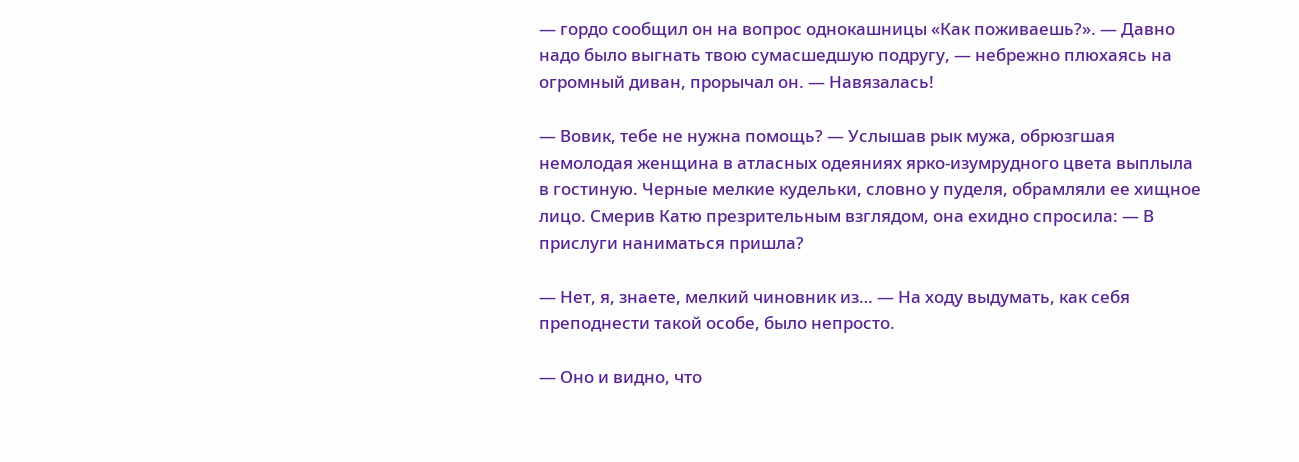— гордо сообщил он на вопрос однокашницы «Как поживаешь?». — Давно надо было выгнать твою сумасшедшую подругу, — небрежно плюхаясь на огромный диван, прорычал он. — Навязалась!

— Вовик, тебе не нужна помощь? — Услышав рык мужа, обрюзгшая немолодая женщина в атласных одеяниях ярко-изумрудного цвета выплыла в гостиную. Черные мелкие кудельки, словно у пуделя, обрамляли ее хищное лицо. Смерив Катю презрительным взглядом, она ехидно спросила: — В прислуги наниматься пришла?

— Нет, я, знаете, мелкий чиновник из… — На ходу выдумать, как себя преподнести такой особе, было непросто.

— Оно и видно, что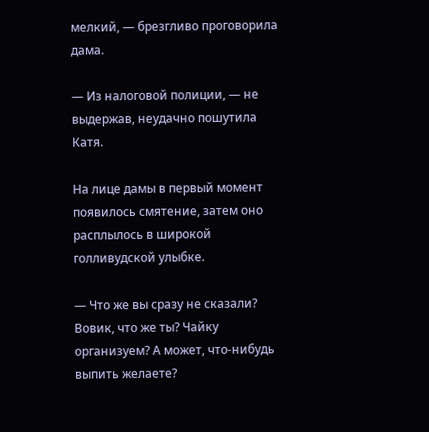мелкий, — брезгливо проговорила дама.

— Из налоговой полиции, — не выдержав, неудачно пошутила Катя.

На лице дамы в первый момент появилось смятение, затем оно расплылось в широкой голливудской улыбке.

— Что же вы сразу не сказали? Вовик, что же ты? Чайку организуем? А может, что-нибудь выпить желаете?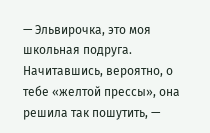— Эльвирочка, это моя школьная подруга. Начитавшись, вероятно, о тебе «желтой прессы», она решила так пошутить, —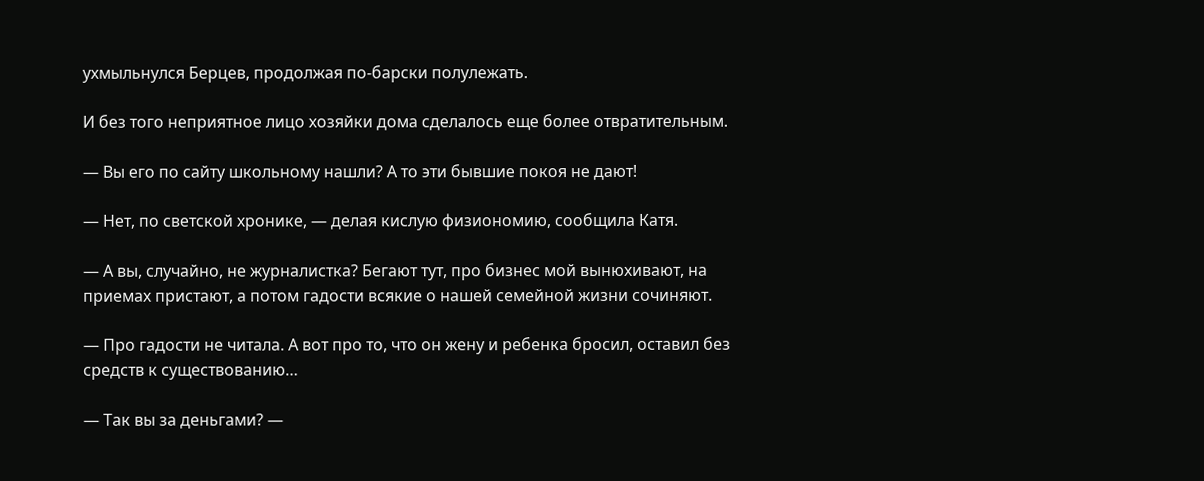ухмыльнулся Берцев, продолжая по-барски полулежать.

И без того неприятное лицо хозяйки дома сделалось еще более отвратительным.

— Вы его по сайту школьному нашли? А то эти бывшие покоя не дают!

— Нет, по светской хронике, — делая кислую физиономию, сообщила Катя.

— А вы, случайно, не журналистка? Бегают тут, про бизнес мой вынюхивают, на приемах пристают, а потом гадости всякие о нашей семейной жизни сочиняют.

— Про гадости не читала. А вот про то, что он жену и ребенка бросил, оставил без средств к существованию…

— Так вы за деньгами? —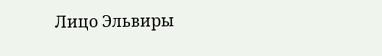Лицо Эльвиры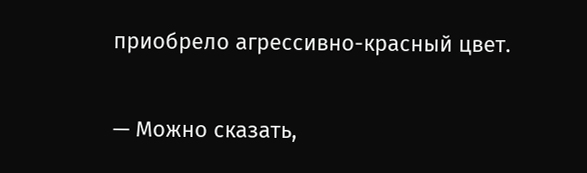приобрело агрессивно-красный цвет.

— Можно сказать,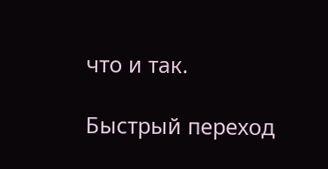что и так.

Быстрый переход